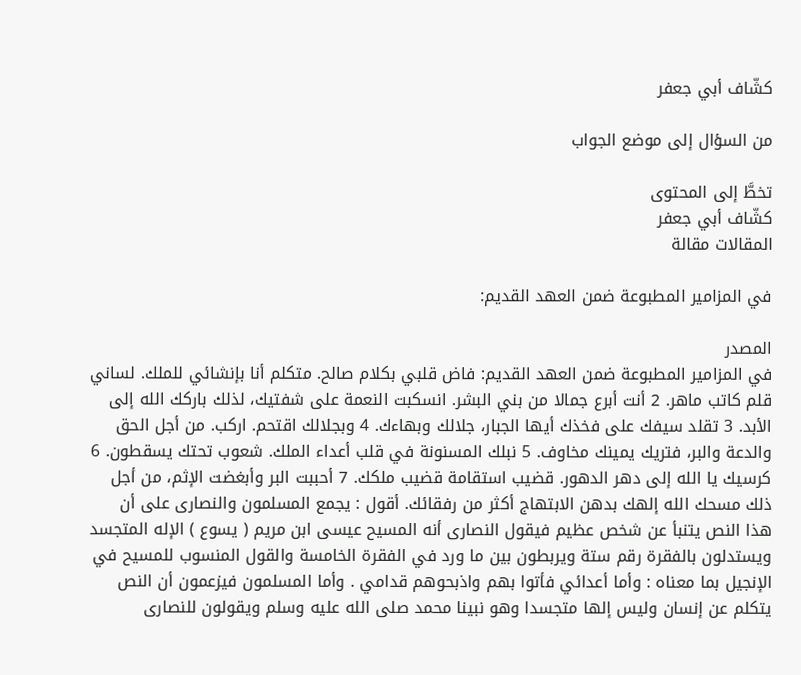كشّاف أبي جعفر

من السؤال إلى موضع الجواب

تخطَّ إلى المحتوى
كشّاف أبي جعفر
المقالات مقالة

في المزامير المطبوعة ضمن العهد القديم:

المصدر
في المزامير المطبوعة ضمن العهد القديم: فاض قلبي بكلام صالح. متكلم أنا بإنشائي للملك. لساني قلم كاتب ماهر. 2 أنت أبرع جمالا من بني البشر. انسكبت النعمة على شفتيك، لذلك باركك الله إلى الأبد. 3 تقلد سيفك على فخذك أيها الجبار، جلالك وبهاءك. 4 وبجلالك اقتحم. اركب. من أجل الحق والدعة والبر، فتريك يمينك مخاوف. 5 نبلك المسنونة في قلب أعداء الملك. شعوب تحتك يسقطون. 6 كرسيك يا الله إلى دهر الدهور. قضيب استقامة قضيب ملكك. 7 أحببت البر وأبغضت الإثم، من أجل ذلك مسحك الله إلهك بدهن الابتهاج أكثر من رفقائك. أقول : يجمع المسلمون والنصارى على أن هذا النص يتنبأ عن شخص عظيم فيقول النصارى أنه المسيح عيسى ابن مريم ( يسوع ) الإله المتجسد ويستدلون بالفقرة رقم ستة ويربطون بين ما ورد في الفقرة الخامسة والقول المنسوب للمسيح في الإنجيل بما معناه : وأما أعدائي فأتوا بهم واذبحوهم قدامي . وأما المسلمون فيزعمون أن النص يتكلم عن إنسان وليس إلها متجسدا وهو نبينا محمد صلى الله عليه وسلم ويقولون للنصارى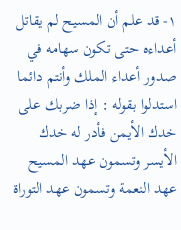١- قد علم أن المسيح لم يقاتل أعداءه حتى تكون سهامه في صدور أعداء الملك وأنتم دائما استدلوا بقوله : إذا ضربك على خدك الأيمن فأدر له خدك الأيسر وتسمون عهد المسيح عهد النعمة وتسمون عهد التوراة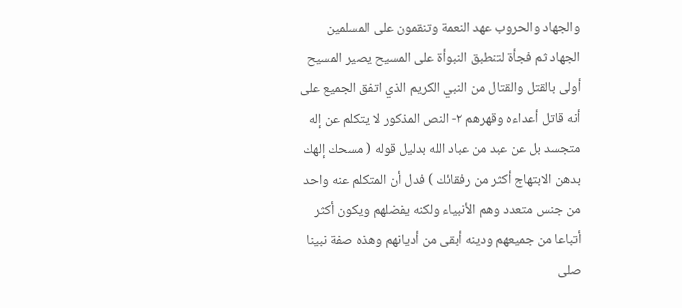والجهاد والحروب عهد النعمة وتنقمون على المسلمين الجهاد ثم فجأة لتنطبق النبوأة على المسيح يصير المسيح أولى بالقتل والقتال من النبي الكريم الذي اتفق الجميع على أنه قاتل أعداءه وقهرهم ٢- النص المذكور لا يتكلم عن إله متجسد بل عن عبد من عباد الله بدليل قوله ( مسحك إلهك بدهن الابتهاج أكثر من رفقائك ) فدل أن المتكلم عنه واحد من جنس متعدد وهم الأنبياء ولكنه يفضلهم ويكون أكثر أتباعا من جميعهم ودينه أبقى من أديانهم وهذه صفة نبينا صلى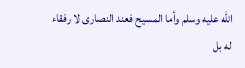الله عليه وسلم وأما المسيح فعند النصارى لا رفقاء له بل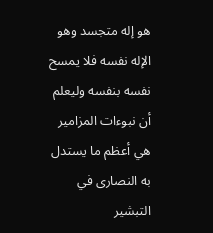هو إله متجسد وهو الإله نفسه فلا يمسح نفسه بنفسه وليعلم أن نبوءات المزامير هي أعظم ما يستدل به النصارى في التبشير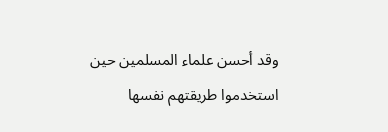وقد أحسن علماء المسلمين حين استخدموا طريقتهم نفسها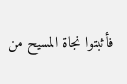فأثبتوا نجاة المسيح من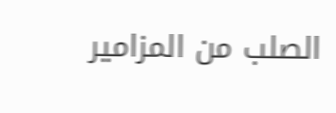الصلب من المزامير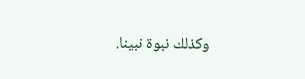وكذلك نبوة نبينا.